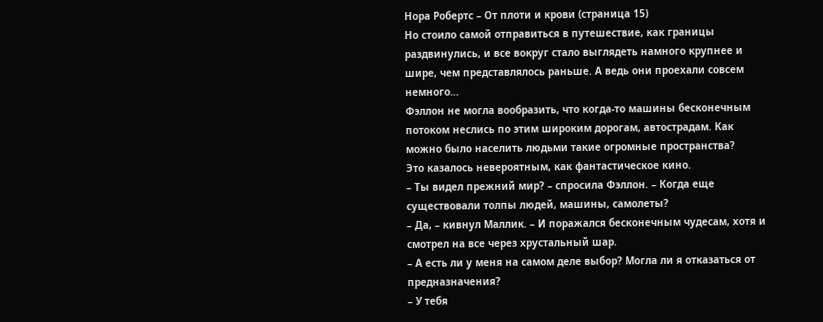Нора Робертс – От плоти и крови (страница 15)
Но стоило самой отправиться в путешествие, как границы раздвинулись, и все вокруг стало выглядеть намного крупнее и шире, чем представлялось раньше. А ведь они проехали совсем немного…
Фэллон не могла вообразить, что когда-то машины бесконечным потоком неслись по этим широким дорогам, автострадам. Как можно было населить людьми такие огромные пространства?
Это казалось невероятным, как фантастическое кино.
– Ты видел прежний мир? – спросила Фэллон. – Когда еще существовали толпы людей, машины, самолеты?
– Да, – кивнул Маллик. – И поражался бесконечным чудесам, хотя и смотрел на все через хрустальный шар.
– А есть ли у меня на самом деле выбор? Могла ли я отказаться от предназначения?
– У тебя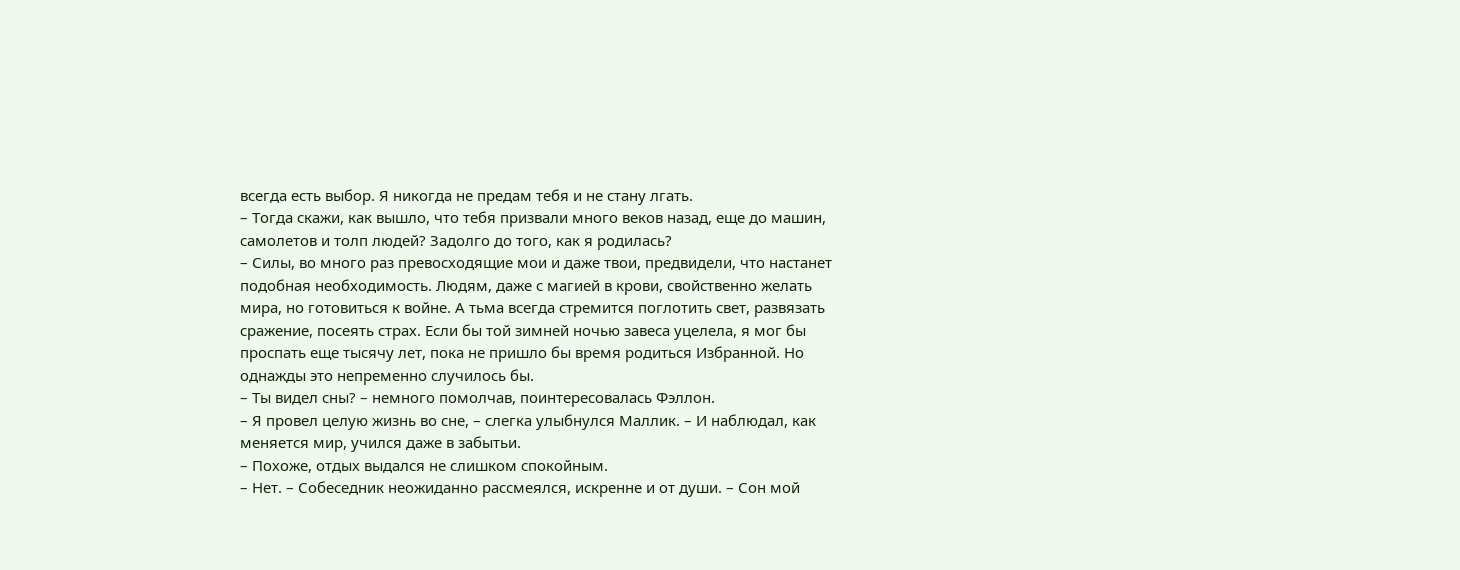всегда есть выбор. Я никогда не предам тебя и не стану лгать.
– Тогда скажи, как вышло, что тебя призвали много веков назад, еще до машин, самолетов и толп людей? Задолго до того, как я родилась?
– Силы, во много раз превосходящие мои и даже твои, предвидели, что настанет подобная необходимость. Людям, даже с магией в крови, свойственно желать мира, но готовиться к войне. А тьма всегда стремится поглотить свет, развязать сражение, посеять страх. Если бы той зимней ночью завеса уцелела, я мог бы проспать еще тысячу лет, пока не пришло бы время родиться Избранной. Но однажды это непременно случилось бы.
– Ты видел сны? – немного помолчав, поинтересовалась Фэллон.
– Я провел целую жизнь во сне, – слегка улыбнулся Маллик. – И наблюдал, как меняется мир, учился даже в забытьи.
– Похоже, отдых выдался не слишком спокойным.
– Нет. – Собеседник неожиданно рассмеялся, искренне и от души. – Сон мой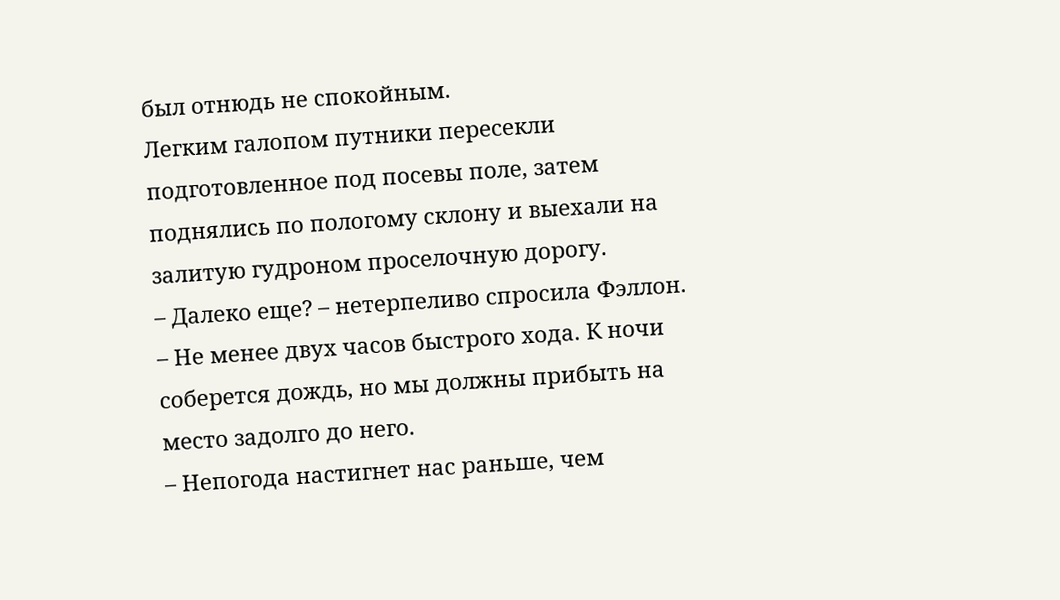был отнюдь не спокойным.
Легким галопом путники пересекли подготовленное под посевы поле, затем поднялись по пологому склону и выехали на залитую гудроном проселочную дорогу.
– Далеко еще? – нетерпеливо спросила Фэллон.
– Не менее двух часов быстрого хода. К ночи соберется дождь, но мы должны прибыть на место задолго до него.
– Непогода настигнет нас раньше, чем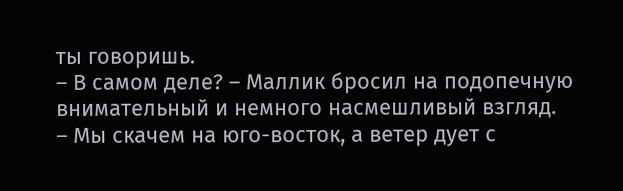ты говоришь.
– В самом деле? – Маллик бросил на подопечную внимательный и немного насмешливый взгляд.
– Мы скачем на юго-восток, а ветер дует с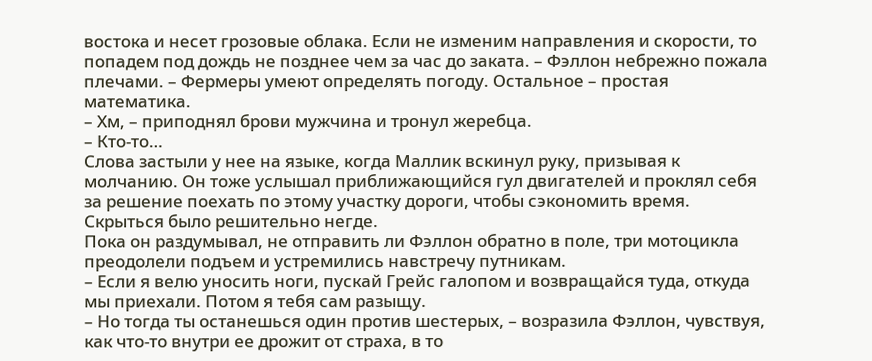востока и несет грозовые облака. Если не изменим направления и скорости, то попадем под дождь не позднее чем за час до заката. – Фэллон небрежно пожала плечами. – Фермеры умеют определять погоду. Остальное – простая математика.
– Хм, – приподнял брови мужчина и тронул жеребца.
– Кто-то…
Слова застыли у нее на языке, когда Маллик вскинул руку, призывая к молчанию. Он тоже услышал приближающийся гул двигателей и проклял себя за решение поехать по этому участку дороги, чтобы сэкономить время. Скрыться было решительно негде.
Пока он раздумывал, не отправить ли Фэллон обратно в поле, три мотоцикла преодолели подъем и устремились навстречу путникам.
– Если я велю уносить ноги, пускай Грейс галопом и возвращайся туда, откуда мы приехали. Потом я тебя сам разыщу.
– Но тогда ты останешься один против шестерых, – возразила Фэллон, чувствуя, как что-то внутри ее дрожит от страха, в то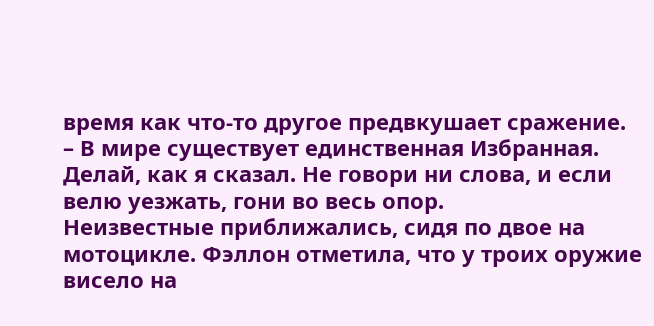время как что-то другое предвкушает сражение.
– В мире существует единственная Избранная. Делай, как я сказал. Не говори ни слова, и если велю уезжать, гони во весь опор.
Неизвестные приближались, сидя по двое на мотоцикле. Фэллон отметила, что у троих оружие висело на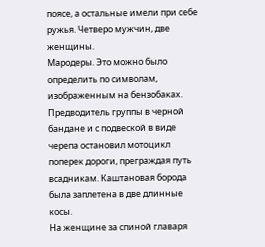поясе, а остальные имели при себе ружья. Четверо мужчин, две женщины.
Мародеры. Это можно было определить по символам, изображенным на бензобаках.
Предводитель группы в черной бандане и с подвеской в виде черепа остановил мотоцикл поперек дороги, преграждая путь всадникам. Каштановая борода была заплетена в две длинные косы.
На женщине за спиной главаря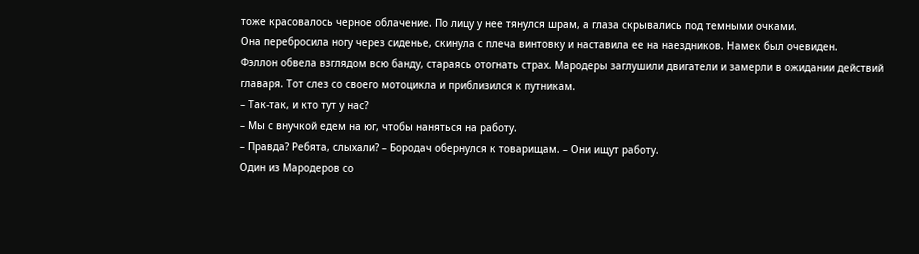тоже красовалось черное облачение. По лицу у нее тянулся шрам, а глаза скрывались под темными очками.
Она перебросила ногу через сиденье, скинула с плеча винтовку и наставила ее на наездников. Намек был очевиден.
Фэллон обвела взглядом всю банду, стараясь отогнать страх. Мародеры заглушили двигатели и замерли в ожидании действий главаря. Тот слез со своего мотоцикла и приблизился к путникам.
– Так-так, и кто тут у нас?
– Мы с внучкой едем на юг, чтобы наняться на работу.
– Правда? Ребята, слыхали? – Бородач обернулся к товарищам. – Они ищут работу.
Один из Мародеров со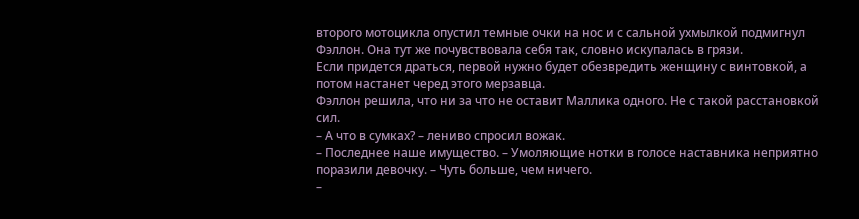второго мотоцикла опустил темные очки на нос и с сальной ухмылкой подмигнул Фэллон. Она тут же почувствовала себя так, словно искупалась в грязи.
Если придется драться, первой нужно будет обезвредить женщину с винтовкой, а потом настанет черед этого мерзавца.
Фэллон решила, что ни за что не оставит Маллика одного. Не с такой расстановкой сил.
– А что в сумках? – лениво спросил вожак.
– Последнее наше имущество. – Умоляющие нотки в голосе наставника неприятно поразили девочку. – Чуть больше, чем ничего.
–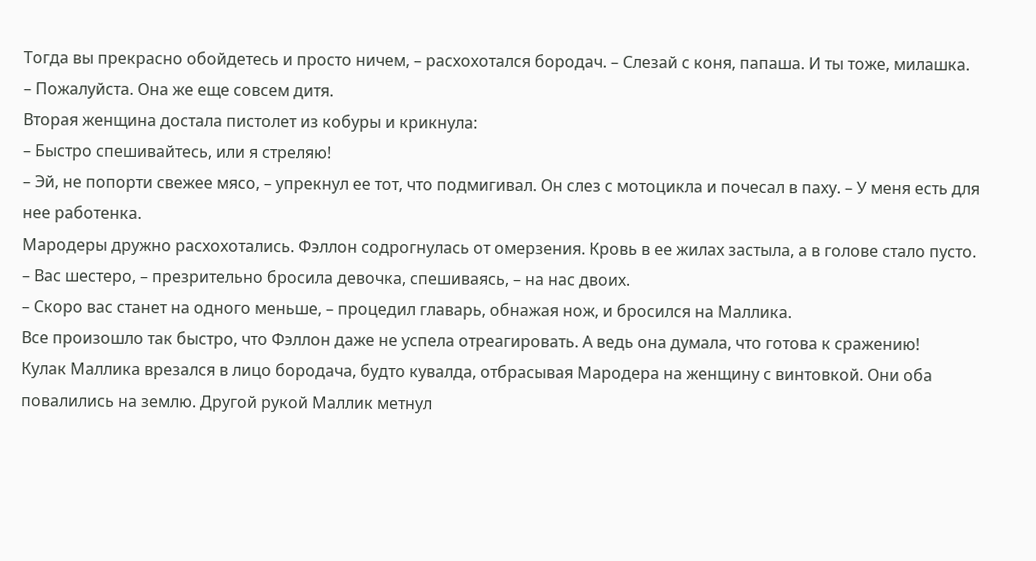Тогда вы прекрасно обойдетесь и просто ничем, – расхохотался бородач. – Слезай с коня, папаша. И ты тоже, милашка.
– Пожалуйста. Она же еще совсем дитя.
Вторая женщина достала пистолет из кобуры и крикнула:
– Быстро спешивайтесь, или я стреляю!
– Эй, не попорти свежее мясо, – упрекнул ее тот, что подмигивал. Он слез с мотоцикла и почесал в паху. – У меня есть для нее работенка.
Мародеры дружно расхохотались. Фэллон содрогнулась от омерзения. Кровь в ее жилах застыла, а в голове стало пусто.
– Вас шестеро, – презрительно бросила девочка, спешиваясь, – на нас двоих.
– Скоро вас станет на одного меньше, – процедил главарь, обнажая нож, и бросился на Маллика.
Все произошло так быстро, что Фэллон даже не успела отреагировать. А ведь она думала, что готова к сражению!
Кулак Маллика врезался в лицо бородача, будто кувалда, отбрасывая Мародера на женщину с винтовкой. Они оба повалились на землю. Другой рукой Маллик метнул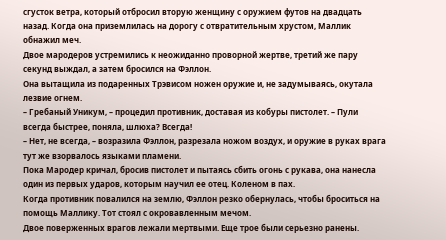сгусток ветра, который отбросил вторую женщину с оружием футов на двадцать назад. Когда она приземлилась на дорогу с отвратительным хрустом, Маллик обнажил меч.
Двое мародеров устремились к неожиданно проворной жертве, третий же пару секунд выждал, а затем бросился на Фэллон.
Она вытащила из подаренных Трэвисом ножен оружие и, не задумываясь, окутала лезвие огнем.
– Гребаный Уникум, – процедил противник, доставая из кобуры пистолет. – Пули всегда быстрее, поняла, шлюха? Всегда!
– Нет, не всегда, – возразила Фэллон, разрезала ножом воздух, и оружие в руках врага тут же взорвалось языками пламени.
Пока Мародер кричал, бросив пистолет и пытаясь сбить огонь с рукава, она нанесла один из первых ударов, которым научил ее отец. Коленом в пах.
Когда противник повалился на землю, Фэллон резко обернулась, чтобы броситься на помощь Маллику. Тот стоял с окровавленным мечом.
Двое поверженных врагов лежали мертвыми. Еще трое были серьезно ранены.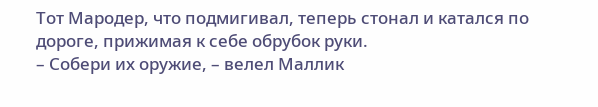Тот Мародер, что подмигивал, теперь стонал и катался по дороге, прижимая к себе обрубок руки.
– Собери их оружие, – велел Маллик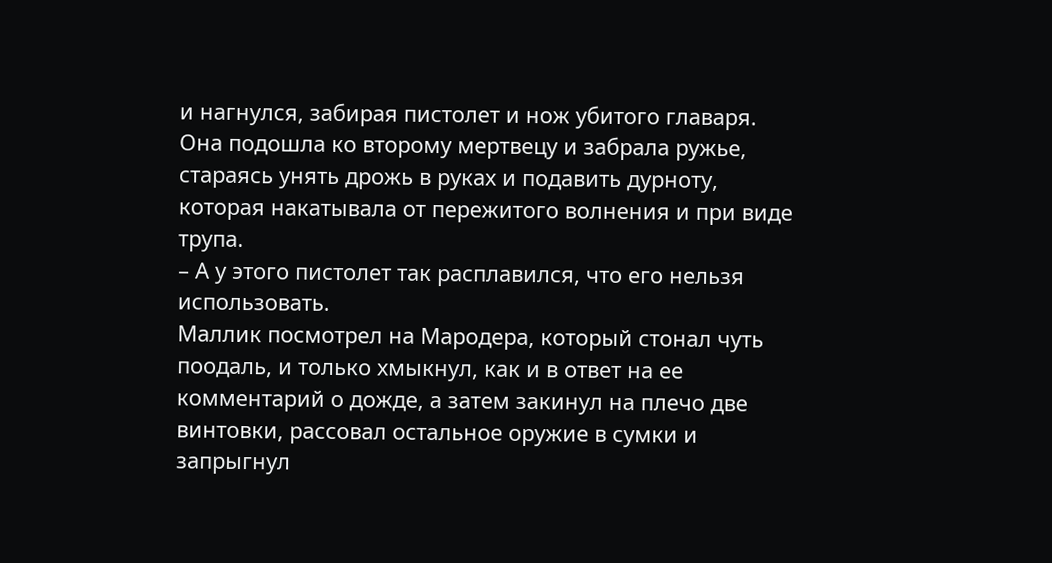и нагнулся, забирая пистолет и нож убитого главаря.
Она подошла ко второму мертвецу и забрала ружье, стараясь унять дрожь в руках и подавить дурноту, которая накатывала от пережитого волнения и при виде трупа.
– А у этого пистолет так расплавился, что его нельзя использовать.
Маллик посмотрел на Мародера, который стонал чуть поодаль, и только хмыкнул, как и в ответ на ее комментарий о дожде, а затем закинул на плечо две винтовки, рассовал остальное оружие в сумки и запрыгнул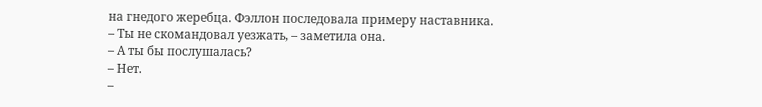на гнедого жеребца. Фэллон последовала примеру наставника.
– Ты не скомандовал уезжать, – заметила она.
– А ты бы послушалась?
– Нет.
–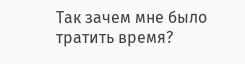Так зачем мне было тратить время?